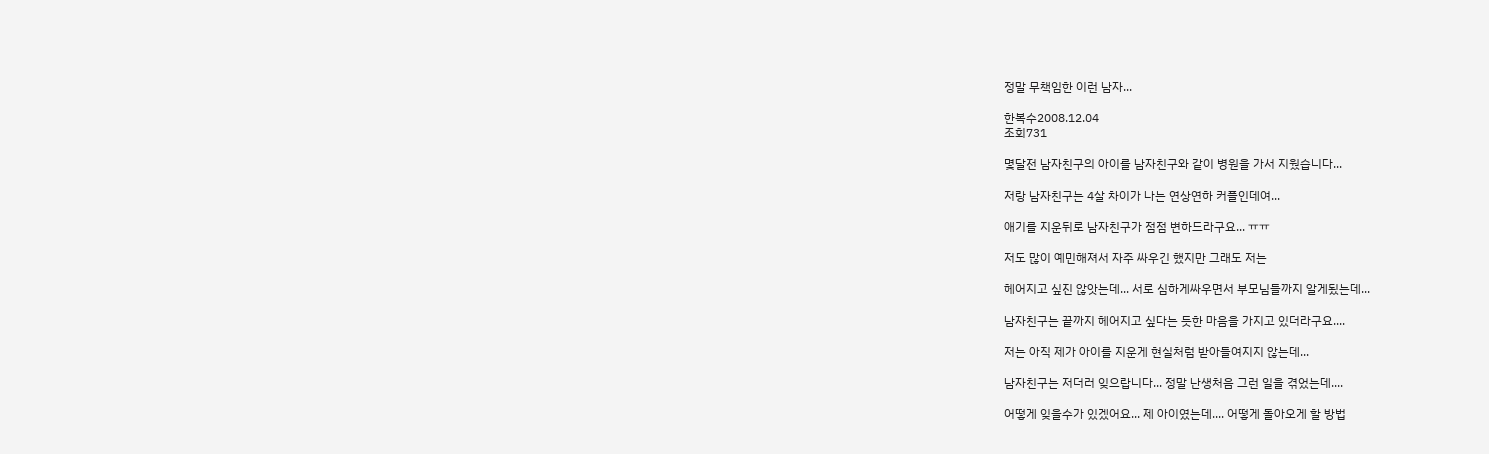정말 무책임한 이런 남자...

한복수2008.12.04
조회731

몇달전 남자친구의 아이를 남자친구와 같이 병원을 가서 지웠습니다...

저랑 남자친구는 4살 차이가 나는 연상연하 커플인데여...

애기를 지운뒤로 남자친구가 점점 변하드라구요... ㅠㅠ

저도 많이 예민해져서 자주 싸우긴 했지만 그래도 저는

헤어지고 싶진 않앗는데... 서로 심하게싸우면서 부모님들까지 알게됬는데...

남자친구는 끝까지 헤어지고 싶다는 듯한 마음을 가지고 있더라구요....

저는 아직 제가 아이를 지운게 현실처럼 받아들여지지 않는데...

남자친구는 저더러 잊으랍니다... 정말 난생처음 그런 일을 겪었는데....

어떻게 잊을수가 있겠어요... 제 아이였는데.... 어떻게 돌아오게 할 방법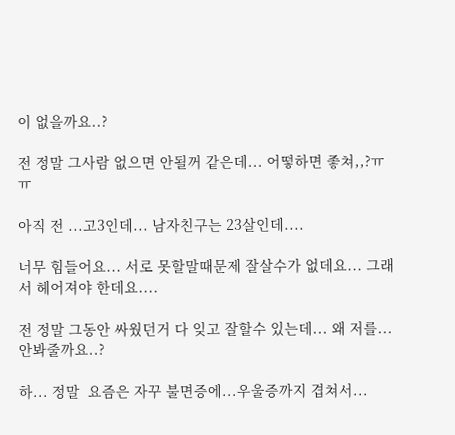이 없을까요..?

전 정말 그사람 없으면 안될꺼 같은데... 어떻하면 좋쳐,,?ㅠㅠ

아직 전 ...고3인데... 남자친구는 23살인데....

너무 힘들어요... 서로 못할말때문제 잘살수가 없데요... 그래서 헤어져야 한데요....

전 정말 그동안 싸웠던거 다 잊고 잘할수 있는데... 왜 저를... 안봐줄까요..?

하... 정말  요즘은 자꾸 불면증에...우울증까지 겹쳐서...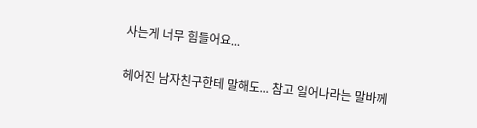사는게 너무 힘들어요...

헤어진 남자친구한테 말해도... 참고 일어나라는 말바께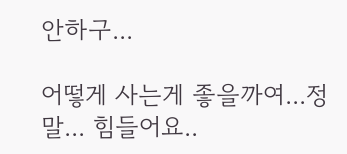안하구...

어떻게 사는게 좋을까여...정말... 힘들어요..